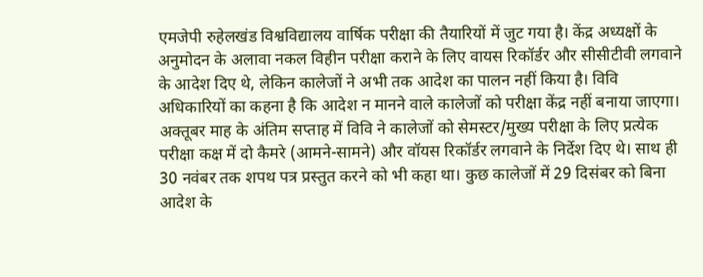एमजेपी रुहेलखंड विश्वविद्यालय वार्षिक परीक्षा की तैयारियों में जुट गया है। केंद्र अध्यक्षों के अनुमोदन के अलावा नकल विहीन परीक्षा कराने के लिए वायस रिकॉर्डर और सीसीटीवी लगवाने के आदेश दिए थे, लेकिन कालेजों ने अभी तक आदेश का पालन नहीं किया है। विवि अधिकारियों का कहना है कि आदेश न मानने वाले कालेजों को परीक्षा केंद्र नहीं बनाया जाएगा।
अक्तूबर माह के अंतिम सप्ताह में विवि ने कालेजों को सेमस्टर/मुख्य परीक्षा के लिए प्रत्येक परीक्षा कक्ष में दो कैमरे (आमने-सामने) और वॉयस रिकॉर्डर लगवाने के निर्देश दिए थे। साथ ही 30 नवंबर तक शपथ पत्र प्रस्तुत करने को भी कहा था। कुछ कालेजों में 29 दिसंबर को बिना आदेश के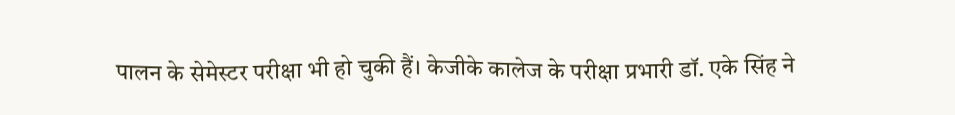पालन के सेमेस्टर परीक्षा भी हो चुकी हैं। केजीके कालेज के परीक्षा प्रभारी डॉ. एके सिंह ने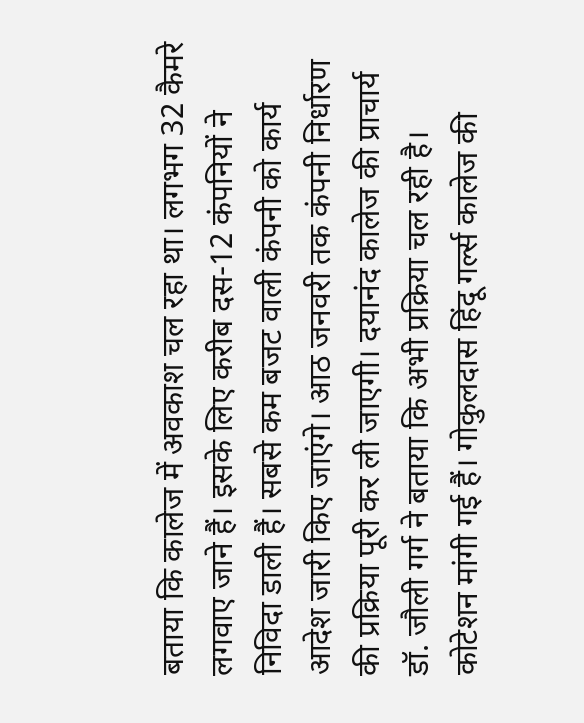बताया कि कालेज में अवकाश चल रहा था। लगभग 32 कैमरे लगवाए जाने हैं। इसके लिए करीब दस-12 कंपनियों ने निविदा डाली हैं। सबसे कम बजट वाली कंपनी को कार्य आदेश जारी किए जाएंगे। आठ जनवरी तक कंपनी निर्धारण की प्रक्रिया पूरी कर ली जाएगी। दयानंद कालेज की प्राचार्य डॉ. जौली गर्ग ने बताया कि अभी प्रक्रिया चल रही है। कोटेशन मांगी गई हैं। गोकुलदास हिंदू गर्ल्स कालेज की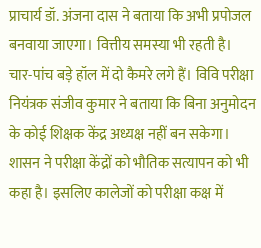प्राचार्य डॉ. अंजना दास ने बताया कि अभी प्रपोजल बनवाया जाएगा। वित्तीय समस्या भी रहती है। चार-पांच बड़े हॉल में दो कैमरे लगे हैं। विवि परीक्षा नियंत्रक संजीव कुमार ने बताया कि बिना अनुमोदन के कोई शिक्षक केंद्र अध्यक्ष नहीं बन सकेगा। शासन ने परीक्षा केंद्रों को भौतिक सत्यापन को भी कहा है। इसलिए कालेजों को परीक्षा कक्ष में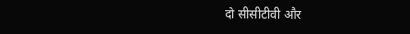दो सीसीटीवी और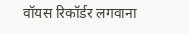वॉयस रिकॉर्डर लगवाना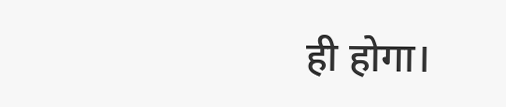ही होगा।